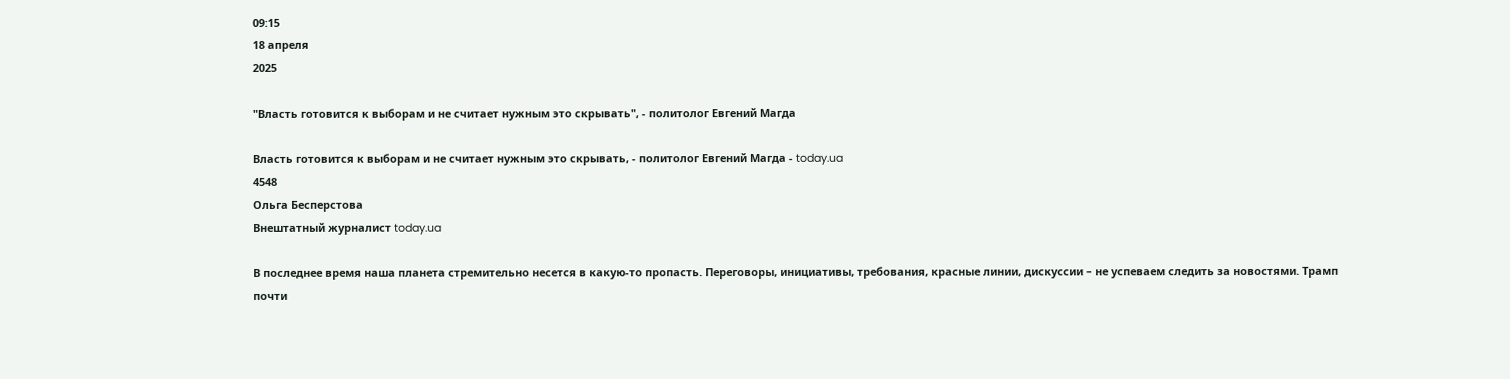09:15
18 апреля
2025

"Власть готовится к выборам и не считает нужным это скрывать", - политолог Евгений Магда

Власть готовится к выборам и не считает нужным это скрывать, - политолог Евгений Магда - today.ua
4548
Ольга Бесперстова
Внештатный журналист today.ua

В последнее время наша планета стремительно несется в какую-то пропасть. Переговоры, инициативы, требования, красные линии, дискуссии – не успеваем следить за новостями. Трамп почти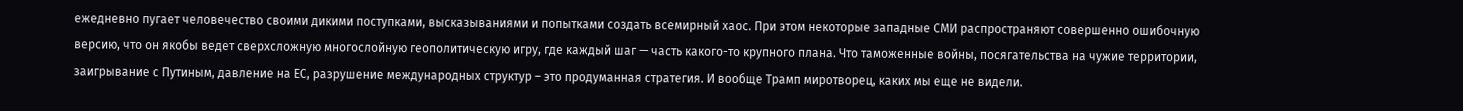ежедневно пугает человечество своими дикими поступками, высказываниями и попытками создать всемирный хаос. При этом некоторые западные СМИ распространяют совершенно ошибочную версию, что он якобы ведет сверхсложную многослойную геополитическую игру, где каждый шаг — часть какого-то крупного плана. Что таможенные войны, посягательства на чужие территории, заигрывание с Путиным, давление на ЕС, разрушение международных структур – это продуманная стратегия. И вообще Трамп миротворец, каких мы еще не видели.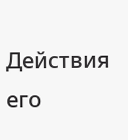Действия его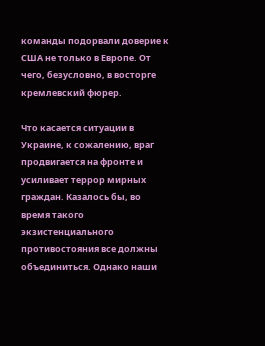команды подорвали доверие к США не только в Европе. От чего, безусловно, в восторге кремлевский фюрер.

Что касается ситуации в Украине, к сожалению, враг продвигается на фронте и усиливает террор мирных граждан. Казалось бы, во время такого экзистенциального противостояния все должны объединиться. Однако наши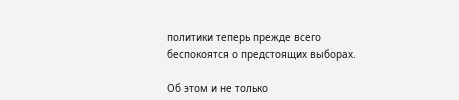политики теперь прежде всего беспокоятся о предстоящих выборах.

Об этом и не только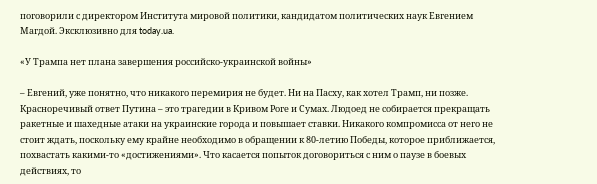поговорили с директором Института мировой политики, кандидатом политических наук Евгением Магдой. Эксклюзивно для today.ua.

«У Трампа нет плана завершения российско-украинской войны»

– Евгений, уже понятно, что никакого перемирия не будет. Ни на Пасху, как хотел Трамп, ни позже. Красноречивый ответ Путина – это трагедии в Кривом Роге и Сумах. Людоед не собирается прекращать ракетные и шахедные атаки на украинские города и повышает ставки. Никакого компромисса от него не стоит ждать, поскольку ему крайне необходимо в обращении к 80-летию Победы, которое приближается, похвастать какими-то «достижениями». Что касается попыток договориться с ним о паузе в боевых действиях, то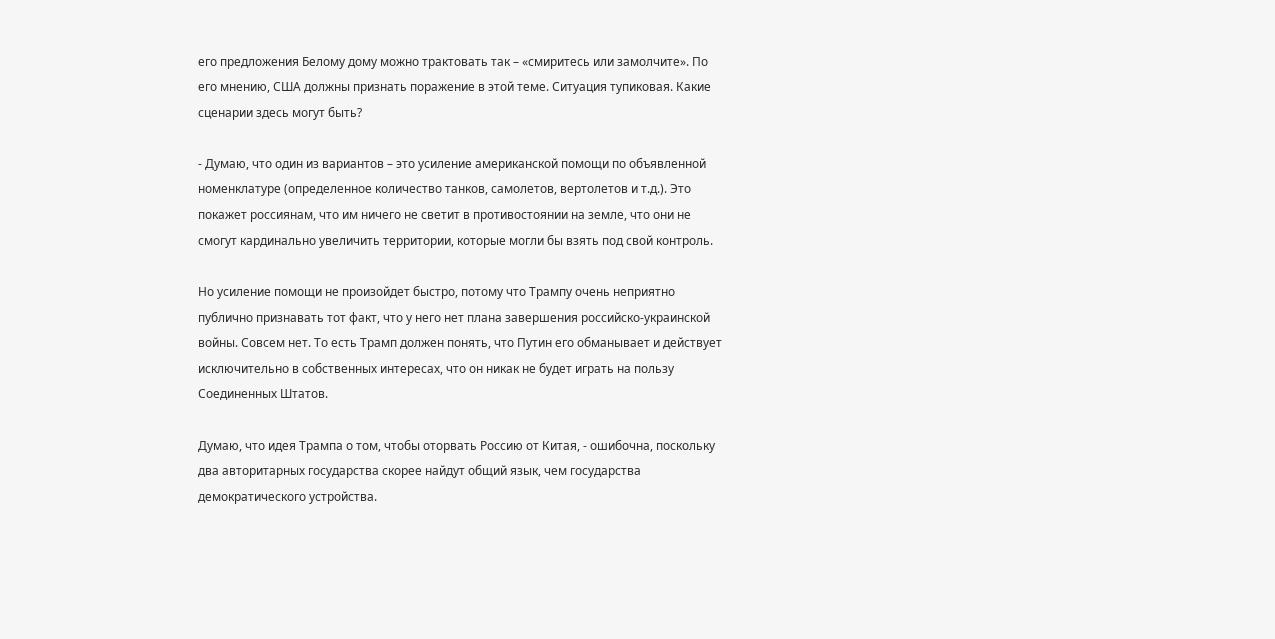его предложения Белому дому можно трактовать так – «смиритесь или замолчите». По его мнению, США должны признать поражение в этой теме. Ситуация тупиковая. Какие сценарии здесь могут быть?

- Думаю, что один из вариантов – это усиление американской помощи по объявленной номенклатуре (определенное количество танков, самолетов, вертолетов и т.д.). Это покажет россиянам, что им ничего не светит в противостоянии на земле, что они не смогут кардинально увеличить территории, которые могли бы взять под свой контроль.

Но усиление помощи не произойдет быстро, потому что Трампу очень неприятно публично признавать тот факт, что у него нет плана завершения российско-украинской войны. Совсем нет. То есть Трамп должен понять, что Путин его обманывает и действует исключительно в собственных интересах, что он никак не будет играть на пользу Соединенных Штатов.

Думаю, что идея Трампа о том, чтобы оторвать Россию от Китая, - ошибочна, поскольку два авторитарных государства скорее найдут общий язык, чем государства демократического устройства.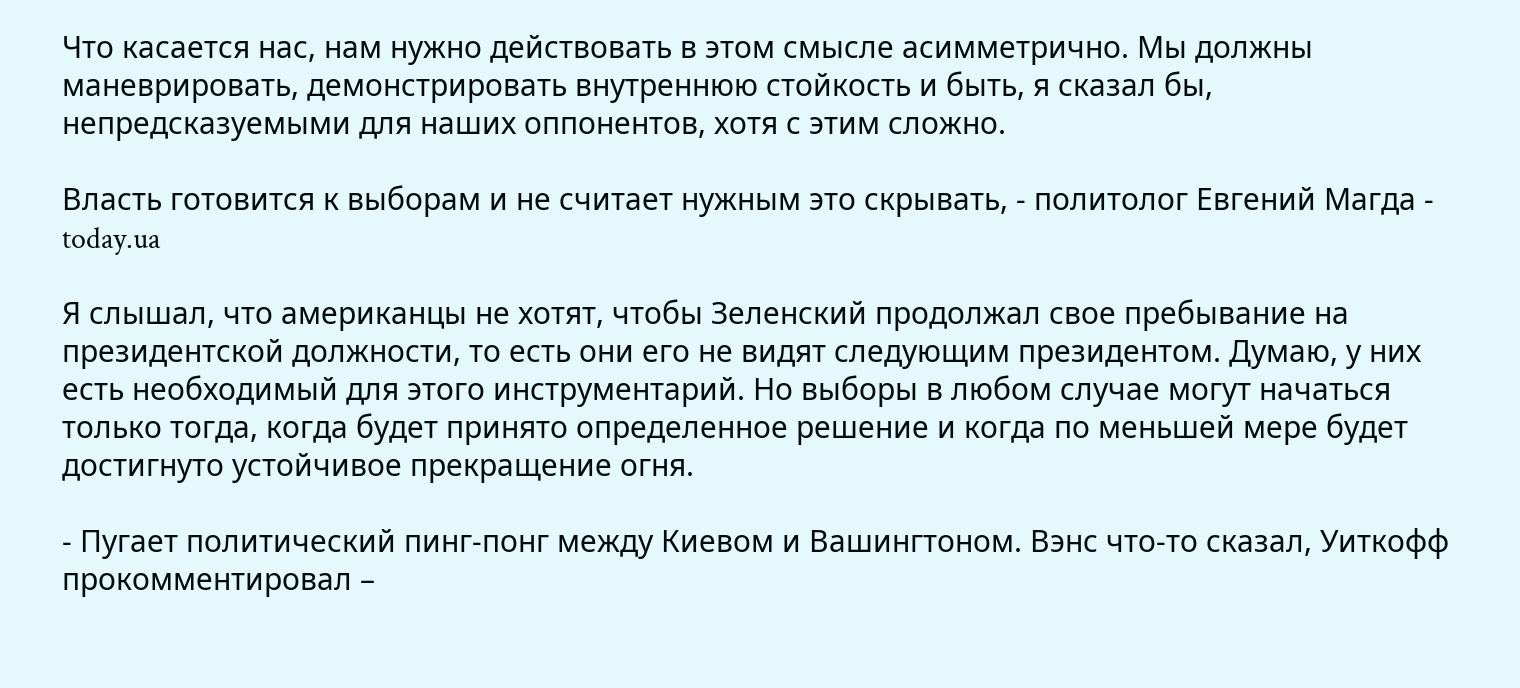Что касается нас, нам нужно действовать в этом смысле асимметрично. Мы должны маневрировать, демонстрировать внутреннюю стойкость и быть, я сказал бы, непредсказуемыми для наших оппонентов, хотя с этим сложно.

Власть готовится к выборам и не считает нужным это скрывать, - политолог Евгений Магда - today.ua

Я слышал, что американцы не хотят, чтобы Зеленский продолжал свое пребывание на президентской должности, то есть они его не видят следующим президентом. Думаю, у них есть необходимый для этого инструментарий. Но выборы в любом случае могут начаться только тогда, когда будет принято определенное решение и когда по меньшей мере будет достигнуто устойчивое прекращение огня.

- Пугает политический пинг-понг между Киевом и Вашингтоном. Вэнс что-то сказал, Уиткофф прокомментировал –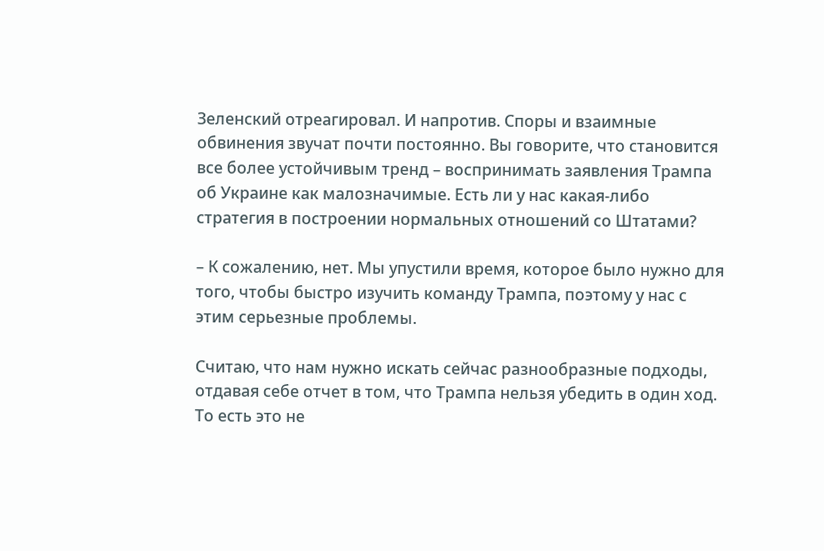Зеленский отреагировал. И напротив. Споры и взаимные обвинения звучат почти постоянно. Вы говорите, что становится все более устойчивым тренд – воспринимать заявления Трампа об Украине как малозначимые. Есть ли у нас какая-либо стратегия в построении нормальных отношений со Штатами?

– К сожалению, нет. Мы упустили время, которое было нужно для того, чтобы быстро изучить команду Трампа, поэтому у нас с этим серьезные проблемы.

Считаю, что нам нужно искать сейчас разнообразные подходы, отдавая себе отчет в том, что Трампа нельзя убедить в один ход. То есть это не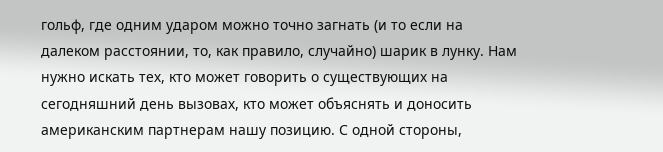гольф, где одним ударом можно точно загнать (и то если на далеком расстоянии, то, как правило, случайно) шарик в лунку. Нам нужно искать тех, кто может говорить о существующих на сегодняшний день вызовах, кто может объяснять и доносить американским партнерам нашу позицию. С одной стороны,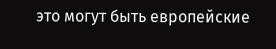это могут быть европейские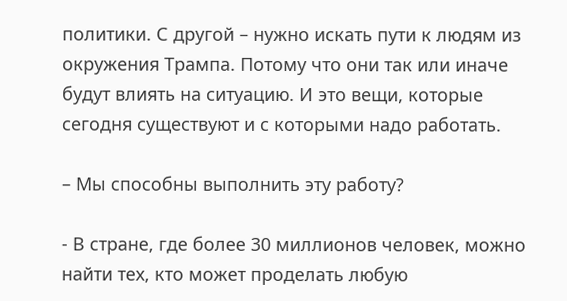политики. С другой – нужно искать пути к людям из окружения Трампа. Потому что они так или иначе будут влиять на ситуацию. И это вещи, которые сегодня существуют и с которыми надо работать.

– Мы способны выполнить эту работу?

- В стране, где более 30 миллионов человек, можно найти тех, кто может проделать любую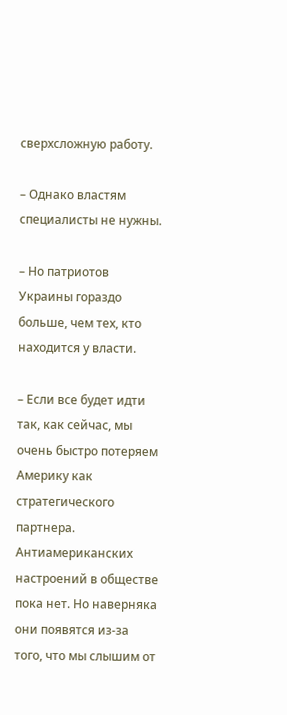сверхсложную работу.

– Однако властям специалисты не нужны.

– Но патриотов Украины гораздо больше, чем тех, кто находится у власти.

– Если все будет идти так, как сейчас, мы очень быстро потеряем Америку как стратегического партнера. Антиамериканских настроений в обществе пока нет. Но наверняка они появятся из-за того, что мы слышим от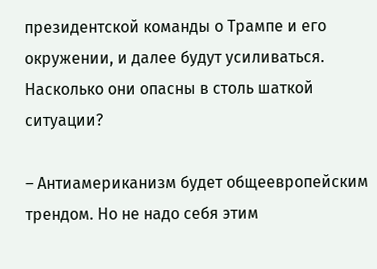президентской команды о Трампе и его окружении, и далее будут усиливаться. Насколько они опасны в столь шаткой ситуации?

– Антиамериканизм будет общеевропейским трендом. Но не надо себя этим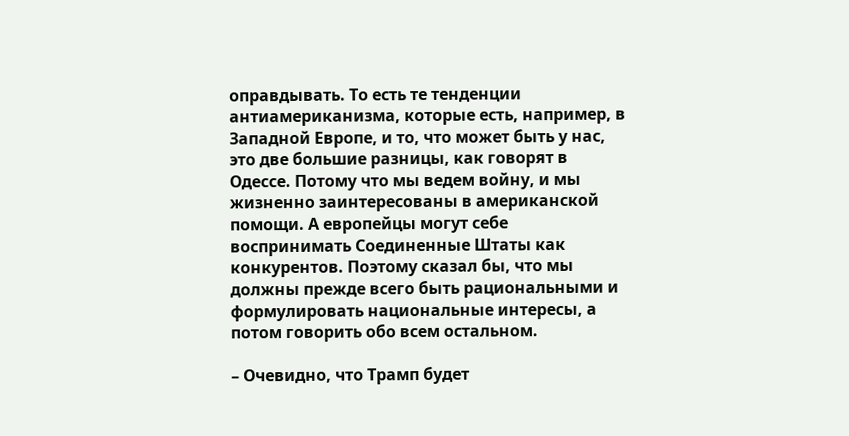оправдывать. То есть те тенденции антиамериканизма, которые есть, например, в Западной Европе, и то, что может быть у нас, это две большие разницы, как говорят в Одессе. Потому что мы ведем войну, и мы жизненно заинтересованы в американской помощи. А европейцы могут себе воспринимать Соединенные Штаты как конкурентов. Поэтому сказал бы, что мы должны прежде всего быть рациональными и формулировать национальные интересы, а потом говорить обо всем остальном.

– Очевидно, что Трамп будет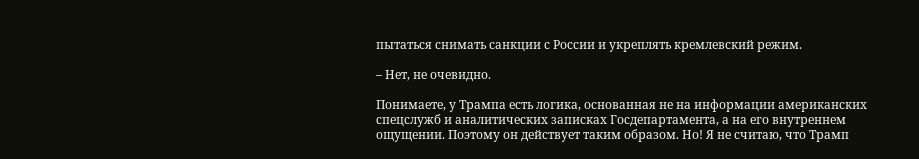пытаться снимать санкции с России и укреплять кремлевский режим.

– Нет, не очевидно.

Понимаете, у Трампа есть логика, основанная не на информации американских спецслужб и аналитических записках Госдепартамента, а на его внутреннем ощущении. Поэтому он действует таким образом. Но! Я не считаю, что Трамп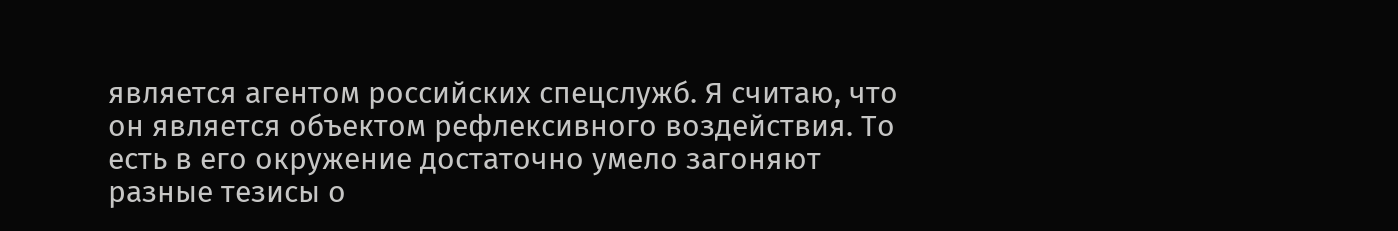является агентом российских спецслужб. Я считаю, что он является объектом рефлексивного воздействия. То есть в его окружение достаточно умело загоняют разные тезисы о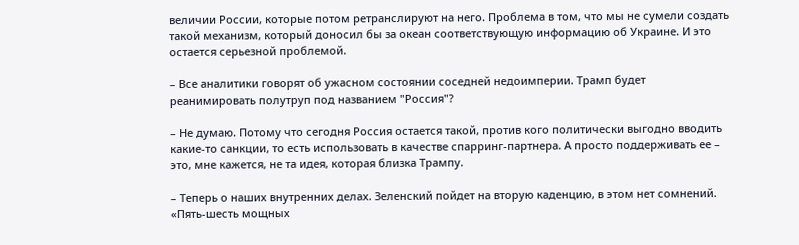величии России, которые потом ретранслируют на него. Проблема в том, что мы не сумели создать такой механизм, который доносил бы за океан соответствующую информацию об Украине. И это остается серьезной проблемой.

– Все аналитики говорят об ужасном состоянии соседней недоимперии. Трамп будет реанимировать полутруп под названием "Россия"?

– Не думаю. Потому что сегодня Россия остается такой, против кого политически выгодно вводить какие-то санкции, то есть использовать в качестве спарринг-партнера. А просто поддерживать ее – это, мне кажется, не та идея, которая близка Трампу.

– Теперь о наших внутренних делах. Зеленский пойдет на вторую каденцию, в этом нет сомнений. «Пять-шесть мощных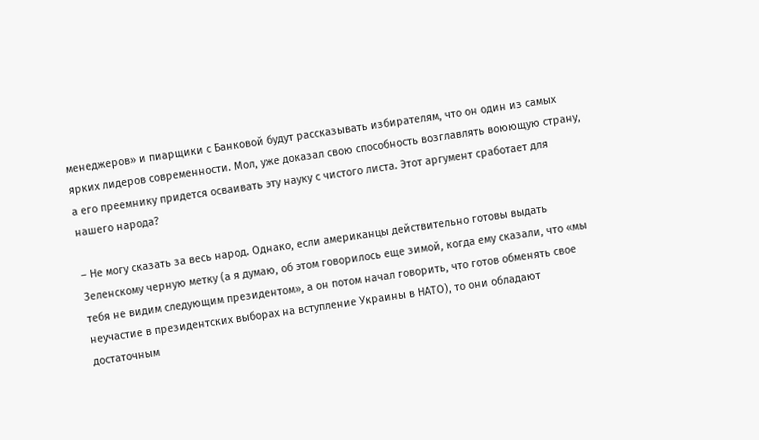менеджеров» и пиарщики с Банковой будут рассказывать избирателям, что он один из самых ярких лидеров современности. Мол, уже доказал свою способность возглавлять воюющую страну, а его преемнику придется осваивать эту науку с чистого листа. Этот аргумент сработает для нашего народа?

– Не могу сказать за весь народ. Однако, если американцы действительно готовы выдать Зеленскому черную метку (а я думаю, об этом говорилось еще зимой, когда ему сказали, что «мы тебя не видим следующим президентом», а он потом начал говорить, что готов обменять свое неучастие в президентских выборах на вступление Украины в НАТО), то они обладают достаточным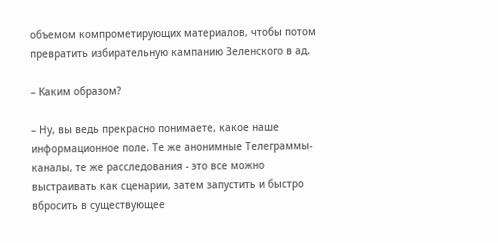объемом компрометирующих материалов, чтобы потом превратить избирательную кампанию Зеленского в ад.

– Каким образом?

– Ну, вы ведь прекрасно понимаете, какое наше информационное поле. Те же анонимные Телеграммы-каналы, те же расследования - это все можно выстраивать как сценарии, затем запустить и быстро вбросить в существующее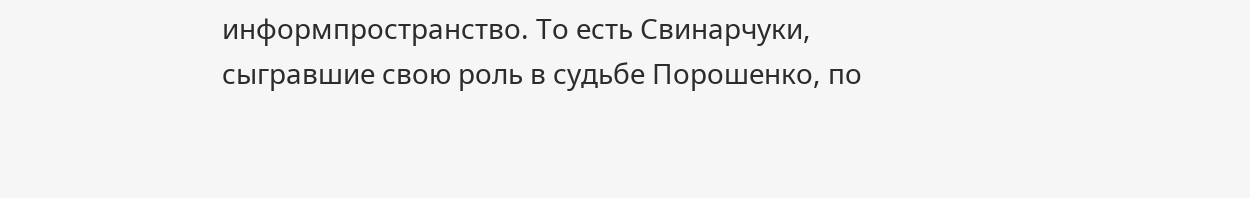информпространство. То есть Свинарчуки, сыгравшие свою роль в судьбе Порошенко, по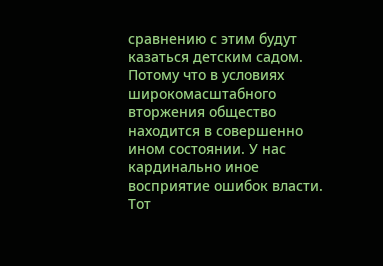сравнению с этим будут казаться детским садом. Потому что в условиях широкомасштабного вторжения общество находится в совершенно ином состоянии. У нас кардинально иное восприятие ошибок власти. Тот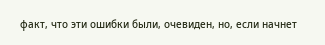факт, что эти ошибки были, очевиден, но, если начнет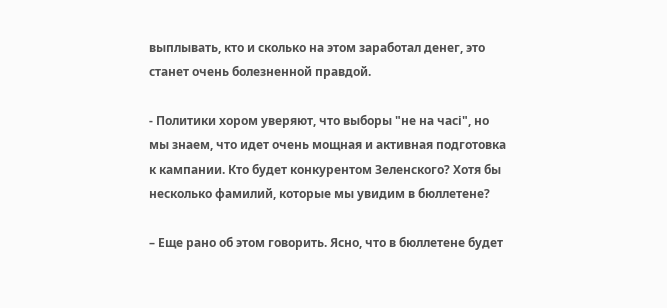выплывать, кто и сколько на этом заработал денег, это станет очень болезненной правдой.

- Политики хором уверяют, что выборы "не на часі", но мы знаем, что идет очень мощная и активная подготовка к кампании. Кто будет конкурентом Зеленского? Хотя бы несколько фамилий, которые мы увидим в бюллетене?

– Еще рано об этом говорить. Ясно, что в бюллетене будет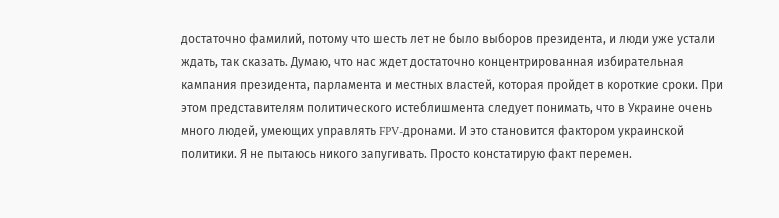достаточно фамилий, потому что шесть лет не было выборов президента, и люди уже устали ждать, так сказать. Думаю, что нас ждет достаточно концентрированная избирательная кампания президента, парламента и местных властей, которая пройдет в короткие сроки. При этом представителям политического истеблишмента следует понимать, что в Украине очень много людей, умеющих управлять FPV-дронами. И это становится фактором украинской политики. Я не пытаюсь никого запугивать. Просто констатирую факт перемен.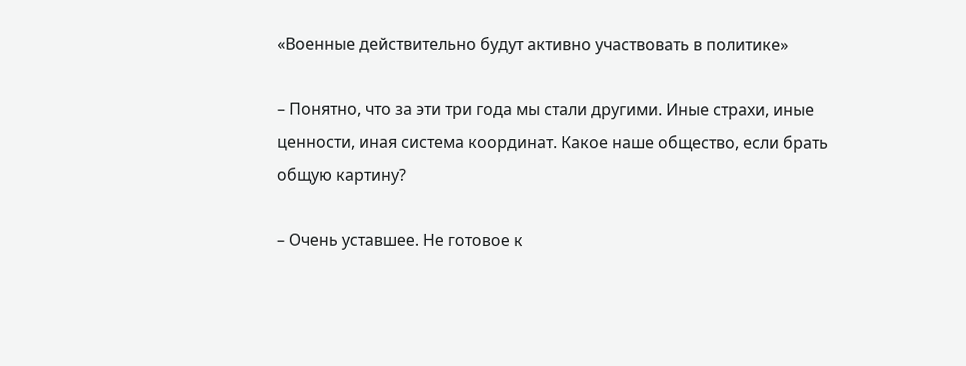«Военные действительно будут активно участвовать в политике»

– Понятно, что за эти три года мы стали другими. Иные страхи, иные ценности, иная система координат. Какое наше общество, если брать общую картину?

– Очень уставшее. Не готовое к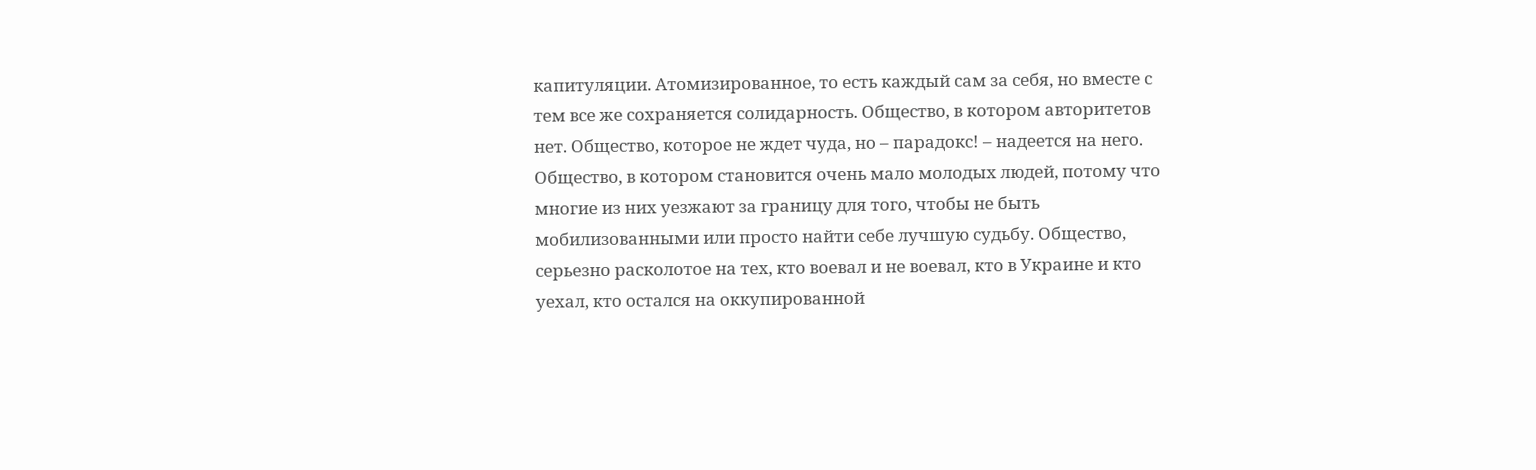капитуляции. Атомизированное, то есть каждый сам за себя, но вместе с тем все же сохраняется солидарность. Общество, в котором авторитетов нет. Общество, которое не ждет чуда, но – парадокс! – надеется на него. Общество, в котором становится очень мало молодых людей, потому что многие из них уезжают за границу для того, чтобы не быть мобилизованными или просто найти себе лучшую судьбу. Общество, серьезно расколотое на тех, кто воевал и не воевал, кто в Украине и кто уехал, кто остался на оккупированной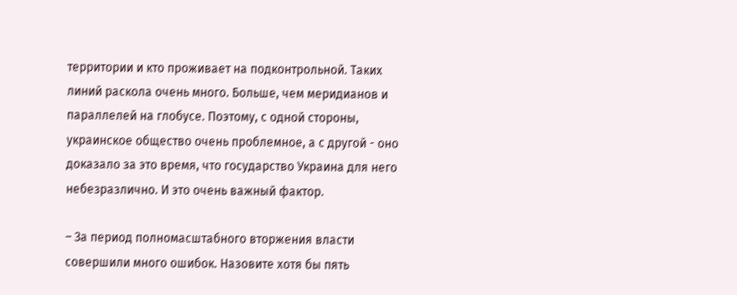территории и кто проживает на подконтрольной. Таких линий раскола очень много. Больше, чем меридианов и параллелей на глобусе. Поэтому, с одной стороны, украинское общество очень проблемное, а с другой - оно доказало за это время, что государство Украина для него небезразлично. И это очень важный фактор.

– За период полномасштабного вторжения власти совершили много ошибок. Назовите хотя бы пять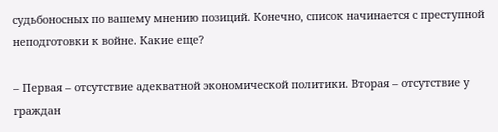судьбоносных по вашему мнению позиций. Конечно, список начинается с преступной неподготовки к войне. Какие еще?

– Первая – отсутствие адекватной экономической политики. Вторая – отсутствие у граждан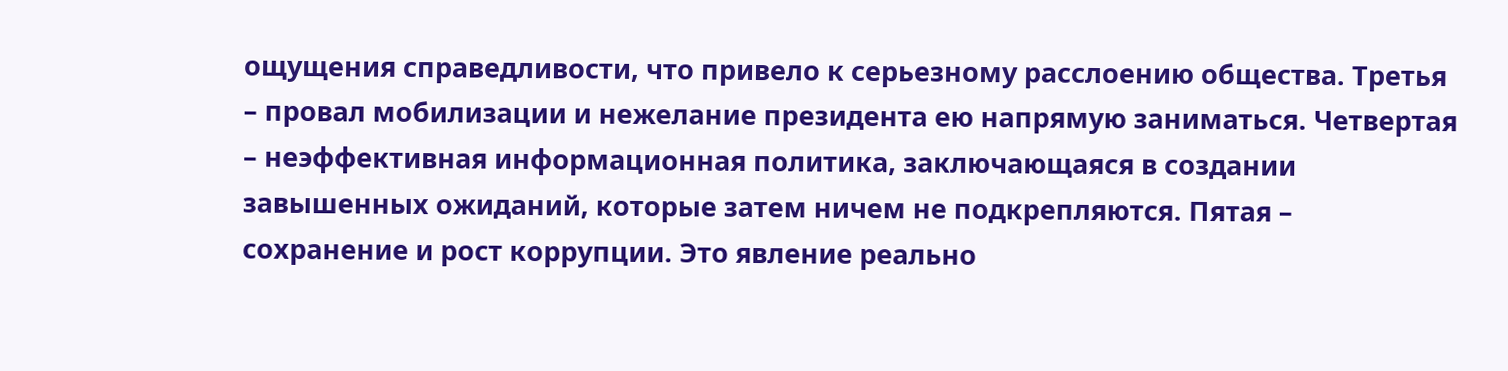ощущения справедливости, что привело к серьезному расслоению общества. Третья – провал мобилизации и нежелание президента ею напрямую заниматься. Четвертая – неэффективная информационная политика, заключающаяся в создании завышенных ожиданий, которые затем ничем не подкрепляются. Пятая – сохранение и рост коррупции. Это явление реально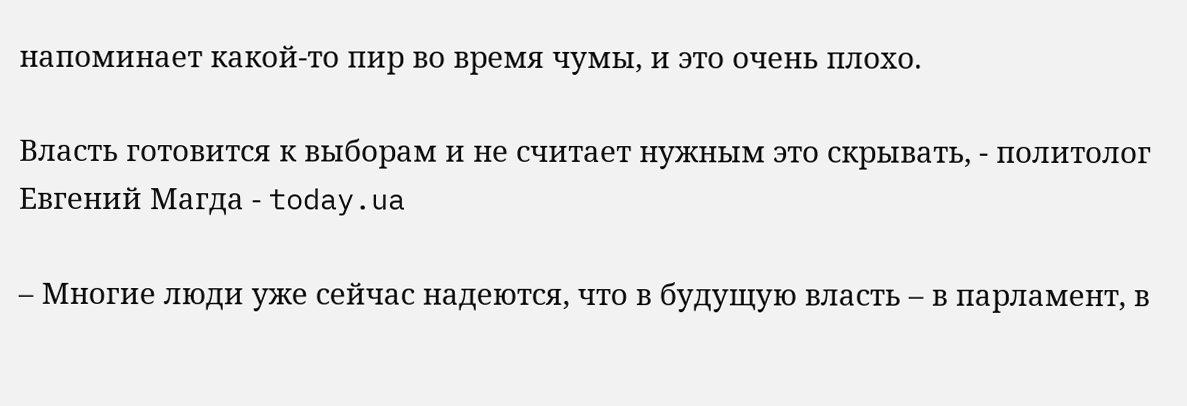напоминает какой-то пир во время чумы, и это очень плохо.

Власть готовится к выборам и не считает нужным это скрывать, - политолог Евгений Магда - today.ua

– Многие люди уже сейчас надеются, что в будущую власть – в парламент, в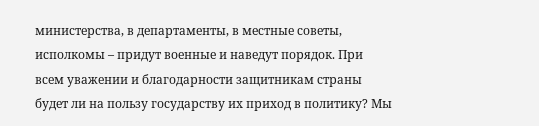министерства, в департаменты, в местные советы, исполкомы – придут военные и наведут порядок. При всем уважении и благодарности защитникам страны будет ли на пользу государству их приход в политику? Мы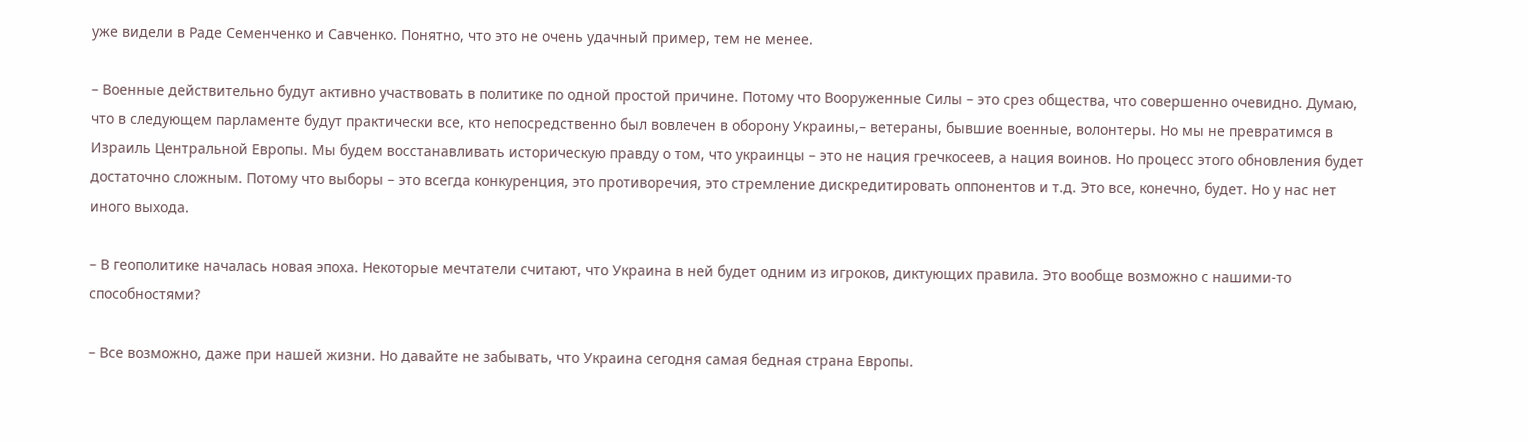уже видели в Раде Семенченко и Савченко. Понятно, что это не очень удачный пример, тем не менее.

– Военные действительно будут активно участвовать в политике по одной простой причине. Потому что Вооруженные Силы – это срез общества, что совершенно очевидно. Думаю, что в следующем парламенте будут практически все, кто непосредственно был вовлечен в оборону Украины,– ветераны, бывшие военные, волонтеры. Но мы не превратимся в Израиль Центральной Европы. Мы будем восстанавливать историческую правду о том, что украинцы – это не нация гречкосеев, а нация воинов. Но процесс этого обновления будет достаточно сложным. Потому что выборы – это всегда конкуренция, это противоречия, это стремление дискредитировать оппонентов и т.д. Это все, конечно, будет. Но у нас нет иного выхода.

– В геополитике началась новая эпоха. Некоторые мечтатели считают, что Украина в ней будет одним из игроков, диктующих правила. Это вообще возможно с нашими-то способностями?

– Все возможно, даже при нашей жизни. Но давайте не забывать, что Украина сегодня самая бедная страна Европы.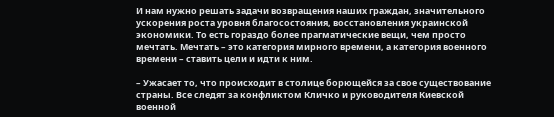И нам нужно решать задачи возвращения наших граждан, значительного ускорения роста уровня благосостояния, восстановления украинской экономики. То есть гораздо более прагматические вещи, чем просто мечтать. Мечтать – это категория мирного времени, а категория военного времени – ставить цели и идти к ним.

– Ужасает то, что происходит в столице борющейся за свое существование страны. Все следят за конфликтом Кличко и руководителя Киевской военной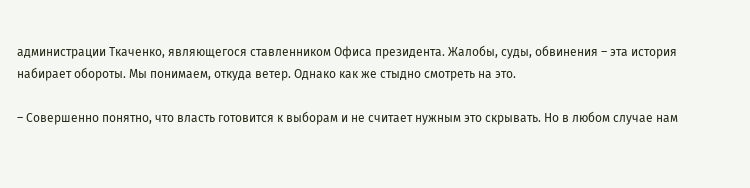администрации Ткаченко, являющегося ставленником Офиса президента. Жалобы, суды, обвинения – эта история набирает обороты. Мы понимаем, откуда ветер. Однако как же стыдно смотреть на это.

– Совершенно понятно, что власть готовится к выборам и не считает нужным это скрывать. Но в любом случае нам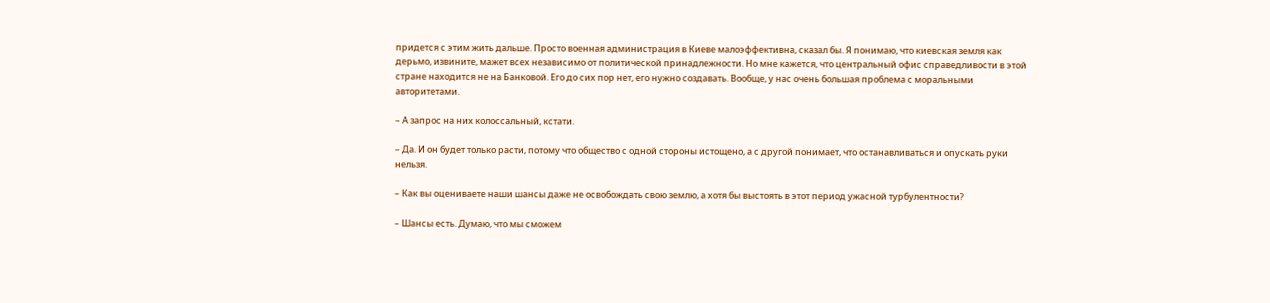придется с этим жить дальше. Просто военная администрация в Киеве малоэффективна, сказал бы. Я понимаю, что киевская земля как дерьмо, извините, мажет всех независимо от политической принадлежности. Но мне кажется, что центральный офис справедливости в этой стране находится не на Банковой. Его до сих пор нет, его нужно создавать. Вообще, у нас очень большая проблема с моральными авторитетами.

– А запрос на них колоссальный, кстати.

– Да. И он будет только расти, потому что общество с одной стороны истощено, а с другой понимает, что останавливаться и опускать руки нельзя.

– Как вы оцениваете наши шансы даже не освобождать свою землю, а хотя бы выстоять в этот период ужасной турбулентности?

– Шансы есть. Думаю, что мы сможем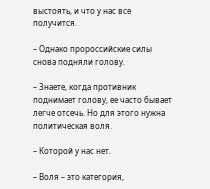выстоять, и что у нас все получится.

– Однако пророссийские силы снова подняли голову.

– Знаете, когда противник поднимает голову, ее часто бывает легче отсечь. Но для этого нужна политическая воля.

– Которой у нас нет.

– Воля – это категория,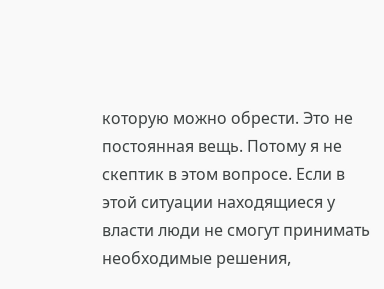которую можно обрести. Это не постоянная вещь. Потому я не скептик в этом вопросе. Если в этой ситуации находящиеся у власти люди не смогут принимать необходимые решения,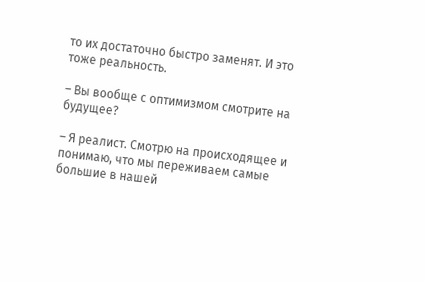то их достаточно быстро заменят. И это тоже реальность.

– Вы вообще с оптимизмом смотрите на будущее?

– Я реалист. Смотрю на происходящее и понимаю, что мы переживаем самые большие в нашей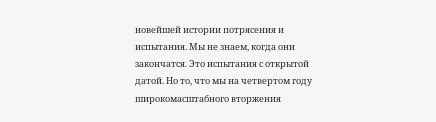новейшей истории потрясения и испытания. Мы не знаем, когда они закончатся. Это испытания с открытой датой. Но то, что мы на четвертом году широкомасштабного вторжения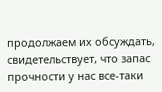продолжаем их обсуждать, свидетельствует, что запас прочности у нас все-таки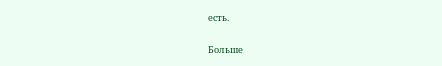есть.

Больше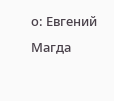о: Евгений Магда